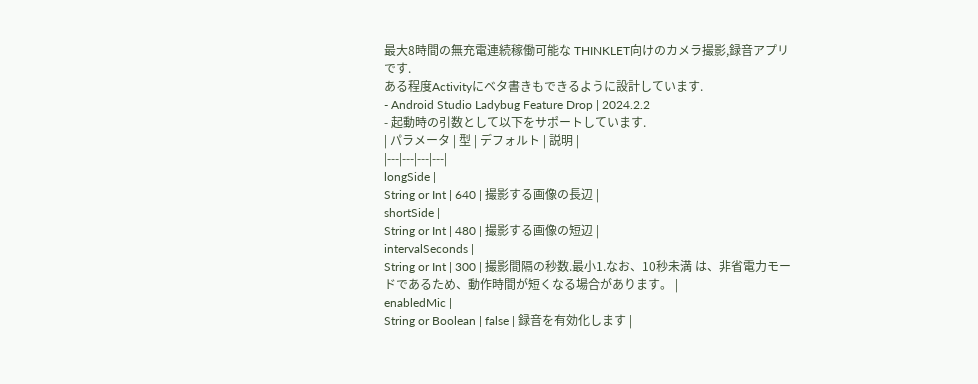最大8時間の無充電連続稼働可能な THINKLET向けのカメラ撮影,録音アプリです.
ある程度Activityにベタ書きもできるように設計しています.
- Android Studio Ladybug Feature Drop | 2024.2.2
- 起動時の引数として以下をサポートしています.
| パラメータ | 型 | デフォルト | 説明 |
|---|---|---|---|
longSide |
String or Int | 640 | 撮影する画像の長辺 |
shortSide |
String or Int | 480 | 撮影する画像の短辺 |
intervalSeconds |
String or Int | 300 | 撮影間隔の秒数.最小1.なお、10秒未満 は、非省電力モードであるため、動作時間が短くなる場合があります。 |
enabledMic |
String or Boolean | false | 録音を有効化します |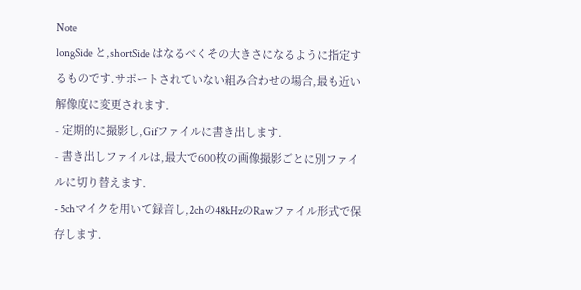Note
longSide と,shortSide はなるべくその大きさになるように指定するものです.サポートされていない組み合わせの場合,最も近い解像度に変更されます.
- 定期的に撮影し,Gifファイルに書き出します.
- 書き出しファイルは,最大で600枚の画像撮影ごとに別ファイルに切り替えます.
- 5chマイクを用いて録音し,2chの48kHzのRawファイル形式で保存します.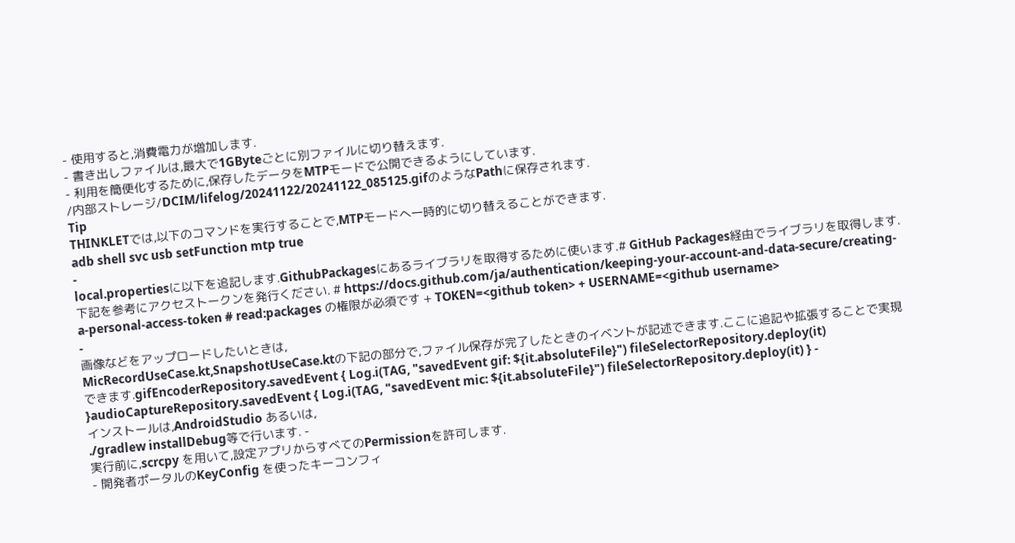- 使用すると,消費電力が増加します.
- 書き出しファイルは,最大で1GByteごとに別ファイルに切り替えます.
- 利用を簡便化するために,保存したデータをMTPモードで公開できるようにしています.
/内部ストレージ/DCIM/lifelog/20241122/20241122_085125.gifのようなPathに保存されます.
Tip
THINKLETでは,以下のコマンドを実行することで,MTPモードへ一時的に切り替えることができます.
adb shell svc usb setFunction mtp true
-
local.propertiesに以下を追記します.GithubPackagesにあるライブラリを取得するために使います.# GitHub Packages経由でライブラリを取得します.下記を参考にアクセストークンを発行ください. # https://docs.github.com/ja/authentication/keeping-your-account-and-data-secure/creating-a-personal-access-token # read:packages の権限が必須です + TOKEN=<github token> + USERNAME=<github username>
-
画像などをアップロードしたいときは,
MicRecordUseCase.kt,SnapshotUseCase.ktの下記の部分で,ファイル保存が完了したときのイベントが記述できます.ここに追記や拡張することで実現できます.gifEncoderRepository.savedEvent { Log.i(TAG, "savedEvent gif: ${it.absoluteFile}") fileSelectorRepository.deploy(it) }audioCaptureRepository.savedEvent { Log.i(TAG, "savedEvent mic: ${it.absoluteFile}") fileSelectorRepository.deploy(it) } -
インストールは,AndroidStudio あるいは,
./gradlew installDebug等で行います. -
実行前に,scrcpy を用いて,設定アプリからすべてのPermissionを許可します.
- 開発者ポータルのKeyConfig を使ったキーコンフィ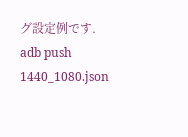グ設定例です.
adb push 1440_1080.json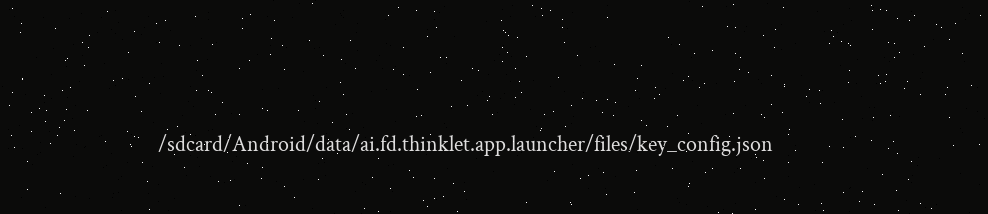/sdcard/Android/data/ai.fd.thinklet.app.launcher/files/key_config.json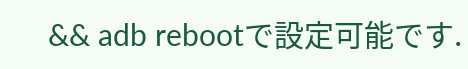&& adb rebootで設定可能です.